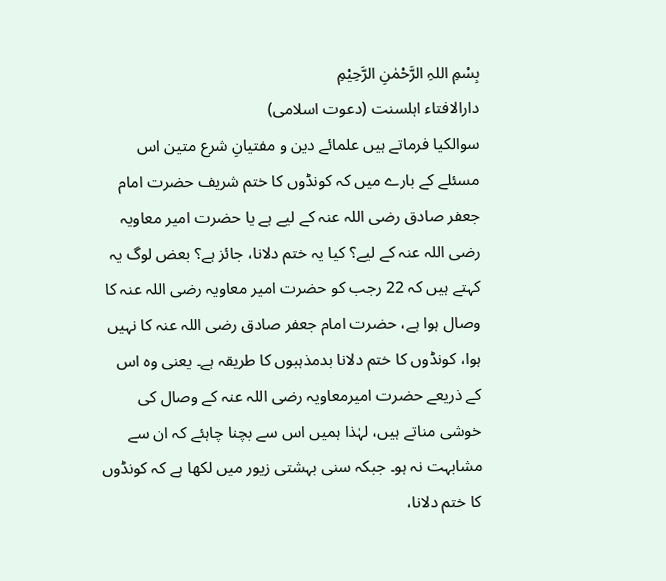بِسْمِ اللہِ الرَّحْمٰنِ الرَّحِیْمِ
دارالافتاء اہلسنت (دعوت اسلامی)
سوالکیا فرماتے ہیں علمائے دین و مفتیانِ شرع متین اس مسئلے کے بارے میں کہ کونڈوں کا ختم شریف حضرت امام جعفر صادق رضی اللہ عنہ کے لیے ہے یا حضرت امیر معاویہ رضی اللہ عنہ کے لیے؟ کیا یہ ختم دلانا، جائز ہے؟ بعض لوگ یہ کہتے ہیں کہ 22 رجب کو حضرت امیر معاویہ رضی اللہ عنہ کا وصال ہوا ہے، حضرت امام جعفر صادق رضی اللہ عنہ کا نہیں ہوا، کونڈوں کا ختم دلانا بدمذہبوں کا طریقہ ہے۔ یعنی وہ اس کے ذریعے حضرت امیرمعاویہ رضی اللہ عنہ کے وصال کی خوشی مناتے ہیں، لہٰذا ہمیں اس سے بچنا چاہئے کہ ان سے مشابہت نہ ہو۔ جبکہ سنی بہشتی زیور میں لکھا ہے کہ کونڈوں کا ختم دلانا،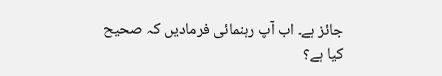جائز ہے۔ اب آپ رہنمائی فرمادیں کہ صحیح کیا ہے؟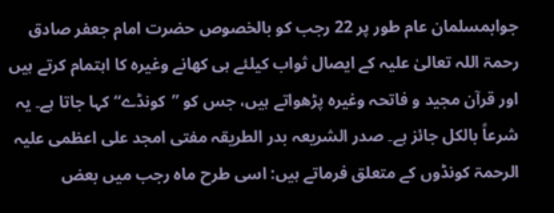جوابمسلمان عام طور پر 22 رجب کو بالخصوص حضرت امام جعفر صادق رحمۃ اللہ تعالیٰ علیہ کے ایصال ثواب کیلئے ہی کھانے وغیرہ کا اہتمام کرتے ہیں اور قرآن مجید و فاتحہ وغیرہ پڑھواتے ہیں، جس کو ”کونڈے“ کہا جاتا ہے۔ یہ شرعاً بالکل جائز ہے۔ صدر الشریعہ بدر الطریقہ مفتی امجد علی اعظمی علیہ الرحمۃ کونڈوں کے متعلق فرماتے ہیں: اسی طرح ماہ رجب میں بعض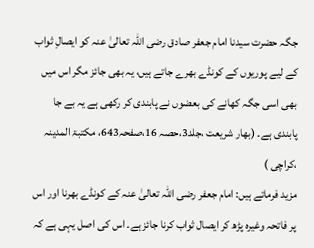جگہ حضرت سیدنا امام جعفر صادق رضی اللہ تعالیٰ عنہ کو ایصالِ ثواب کے لیے پوریوں کے کونڈے بھرے جاتے ہیں، یہ بھی جائز مگر اس میں بھی اسی جگہ کھانے کی بعضوں نے پابندی کر رکھی ہے یہ بے جا پابندی ہے۔ (بهار شریعت ،جلد3،حصہ 16،صفحہ643، مکتبۃ المدینہ ،کراچی )
مزید فرماتے ہیں: امام جعفر رضی اللہ تعالیٰ عنہ کے کونڈے بھرنا اور اس پر فاتحہ وغیرہ پڑھ کر ایصال ثواب کرنا جائز ہے۔ اس کی اصل یہی ہے کہ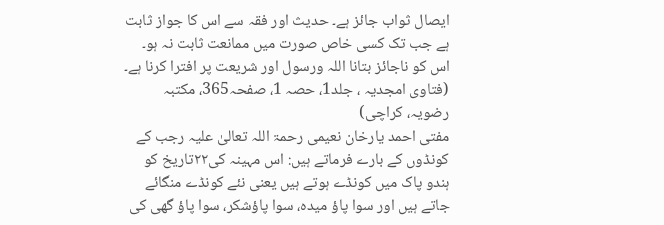ایصال ثواب جائز ہے۔ حدیث اور فقہ سے اس کا جواز ثابت ہے جب تک کسی خاص صورت میں ممانعت ثابت نہ ہو۔ اس کو ناجائز بتانا اللہ ورسول اور شریعت پر افترا کرنا ہے۔ (فتاوی امجدیہ ، جلد1، حصہ 1، صفحہ365، مکتبہ رضویہ، کراچی)
مفتی احمد یارخان نعیمی رحمۃ اللہ تعالیٰ علیہ رجب کے کونڈوں کے بارے فرماتے ہیں: اس مہینہ کی۲۲تاریخ کو ہندو پاک میں کونڈے ہوتے ہیں یعنی نئے کونڈے منگائے جاتے ہیں اور سوا پاؤ میدہ، سوا پاؤشکر، سوا پاؤ گھی کی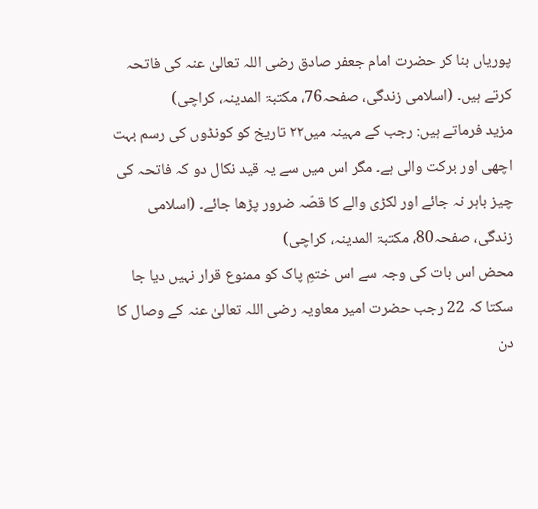پوریاں بنا کر حضرت امام جعفر صادق رضی اللہ تعالیٰ عنہ کی فاتحہ کرتے ہیں۔ (اسلامی زندگی، صفحہ76، مکتبۃ المدینہ، کراچی)
مزید فرماتے ہیں: رجب کے مہینہ میں۲۲ تاریخ کو کونڈوں کی رسم بہت اچھی اور برکت والی ہے۔ مگر اس میں سے یہ قید نکال دو کہ فاتحہ کی چیز باہر نہ جائے اور لکڑی والے کا قصّہ ضرور پڑھا جائے۔ (اسلامی زندگی، صفحہ80، مکتبۃ المدینہ، کراچی)
محض اس بات کی وجہ سے اس ختمِ پاک کو ممنوع قرار نہیں دیا جا سکتا کہ 22 رجب حضرت امیر معاویہ رضی اللہ تعالیٰ عنہ کے وصال کا دن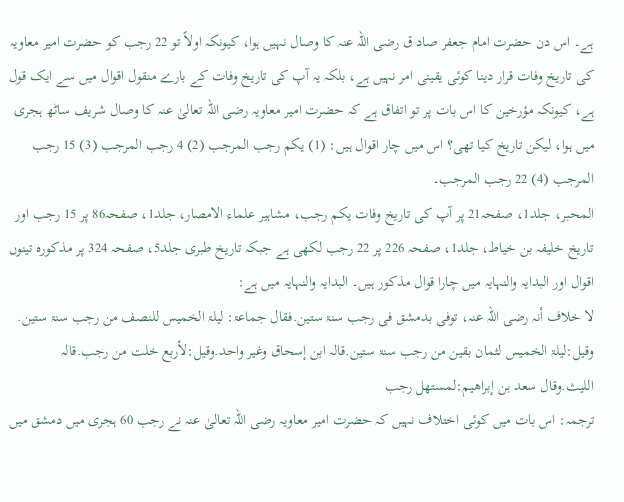ہے۔ اس دن حضرت امام جعفر صاد ق رضی اللہ عنہ کا وصال نہیں ہوا، کیونکہ اولاً تو 22 رجب کو حضرت امیر معاویہ کی تاریخ وفات قرار دینا کوئی یقینی امر نہیں ہے، بلکہ یہ آپ کی تاریخ وفات کے بارے منقول اقوال میں سے ایک قول ہے، کیونکہ مؤرخین کا اس بات پر تو اتفاق ہے کہ حضرت امیر معاویہ رضی اللہ تعالیٰ عنہ کا وصال شریف ساٹھ ہجری میں ہوا، لیکن تاریخ کیا تھی؟ اس میں چار اقوال ہیں: (1) یکم رجب المرجب (2) 4 رجب المرجب (3) 15 رجب المرجب (4) 22 رجب المرجب۔
المحبر، جلد1، صفحہ21 پر آپ کی تاریخ وفات یکم رجب، مشاہیر علماء الامصار، جلد1، صفحہ86 پر 15 رجب اور تاریخ خلیفہ بن خیاط، جلد1، صفحہ 226 پر 22 رجب لکھی ہے جبکہ تاریخ طبری جلد5، صفحہ 324 پر مذکورہ تینوں اقوال اور البدایہ والنہایہ میں چارا قوال مذکور ہیں۔ البدایہ والنہایہ میں ہے:
لا خلاف أنہ رضی اللہ عنہ، توفی بدمشق فی رجب سنۃ ستین.فقال جماعۃ: لیلۃ الخمیس للنصف من رجب سنۃ ستین. وقیل:لیلۃ الخمیس لثمان بقین من رجب سنۃ ستین.قالہ ابن إسحاق وغیر واحد.وقیل:لأربع خلت من رجب.قالہ اللیث.وقال سعد بن إبراهیم:لمستهل رجب
ترجمہ: اس بات میں کوئی اختلاف نہیں کہ حضرت امیر معاویہ رضی اللہ تعالیٰ عنہ نے رجب 60 ہجری میں دمشق میں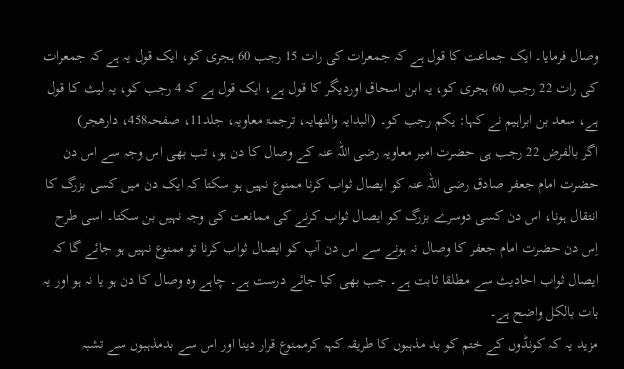وصال فرمایا۔ ایک جماعت کا قول ہے کہ جمعرات کی رات 15 رجب 60 ہجری کو، ایک قول یہ ہے کہ جمعرات کی رات 22 رجب 60 ہجری کو، یہ ابن اسحاق اوردیگر کا قول ہے، ایک قول ہے کہ 4 رجب کو، یہ لیث کا قول ہے، سعد بن ابراہیم نے کہا: یکم رجب کو۔ (البدایہ والنهایہ، ترجمۃ معاویہ، جلد11، صفحہ458، دارهجر)
اگر بالفرض 22 رجب ہی حضرت امیر معاویہ رضی اللہ عنہ کے وصال کا دن ہو، تب بھی اس وجہ سے اس دن حضرت امام جعفر صادق رضی اللہ عنہ کو ایصال ثواب کرنا ممنوع نہیں ہو سکتا کہ ایک دن میں کسی بزرگ کا انتقال ہونا، اس دن کسی دوسرے بزرگ کو ایصال ثواب کرنے کی ممانعت کی وجہ نہیں بن سکتا۔ اسی طرح اِس دن حضرت امام جعفر کا وصال نہ ہونے سے اس دن آپ کو ایصال ثواب کرنا تو ممنوع نہیں ہو جائے گا کہ ایصال ثواب احادیث سے مطلقا ثابت ہے۔ جب بھی کیا جائے درست ہے۔ چاہے وہ وصال کا دن ہو یا نہ ہو اور یہ بات بالکل واضح ہے۔
مزید یہ کہ کونڈوں کے ختم کو بد مذہبوں کا طریقہ کہہ کرممنوع قرار دینا اور اس سے بدمذہبوں سے تشبہ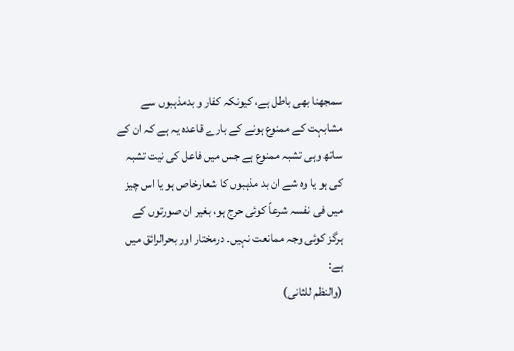سمجھنا بھی باطل ہے، کیونکہ کفار و بدمذہبوں سے مشابہت کے ممنوع ہونے کے بارے قاعدہ یہ ہے کہ ان کے ساتھ وہی تشبہ ممنوع ہے جس میں فاعل کی نیت تشبہ کی ہو یا وہ شے ان بد مذہبوں کا شعارخاص ہو یا اس چیز میں فی نفسہ شرعاً کوئی حرج ہو، بغیر ان صورتوں کے ہرگز کوئی وجہ ممانعت نہیں۔ درمختار اور بحرالرائق میں ہے:
(والنظم للثانی)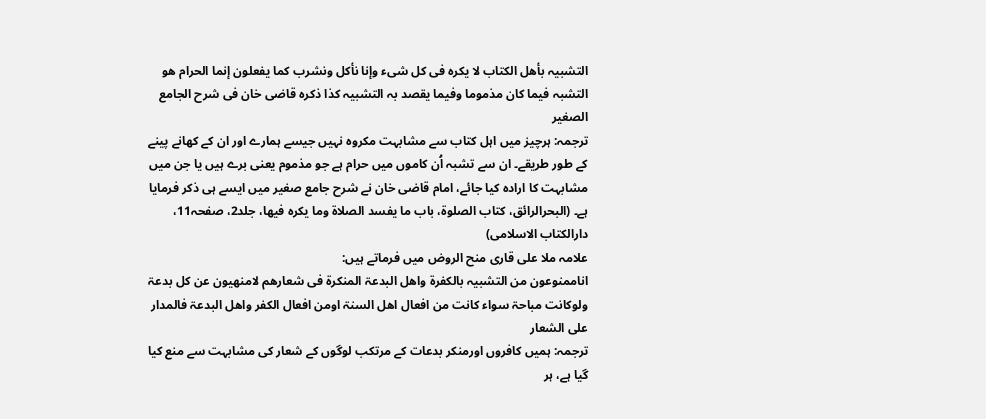التشبیہ بأھل الکتاب لا یکرہ فی کل شیء وإنا نأکل ونشرب کما یفعلون إنما الحرام ھو التشبہ فیما کان مذموما وفیما یقصد بہ التشبیہ کذا ذکرہ قاضی خان فی شرح الجامع الصغیر
ترجمہ: ہرچیز میں اہل کتاب سے مشابہت مکروہ نہیں جیسے ہمارے اور ان کے کھانے پینے کے طور طریقے۔ ان سے تشبہ اُن کاموں میں حرام ہے جو مذموم یعنی برے ہیں یا جن میں مشابہت کا ارادہ کیا جائے، امام قاضی خان نے شرح جامع صغیر میں ایسے ہی ذکر فرمایا ہے۔ (البحرالرائق، کتاب الصلوۃ، باب ما یفسد الصلاۃ وما یکرہ فیها، جلد2، صفحہ11، دارالکتاب الاسلامی)
علامہ ملا علی قاری منح الروض میں فرماتے ہیں:
اناممنوعون من التشبیہ بالکفرۃ واھل البدعۃ المنکرۃ فی شعارھم لامنھیون عن کل بدعۃ ولوکانت مباحۃ سواء کانت من افعال اھل السنۃ اومن افعال الکفر واھل البدعۃ فالمدار علی الشعار
ترجمہ: ہمیں کافروں اورمنکر بدعات کے مرتکب لوگوں کے شعار کی مشابہت سے منع کیا گیا ہے، ہر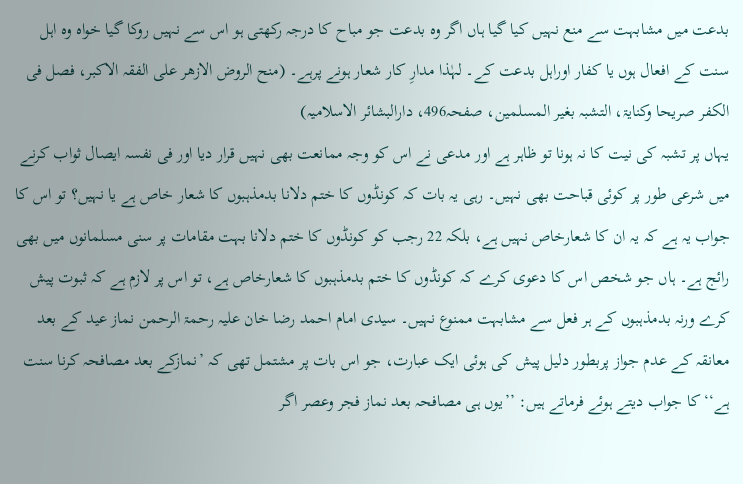بدعت میں مشابہت سے منع نہیں کیا گیا ہاں اگر وہ بدعت جو مباح کا درجہ رکھتی ہو اس سے نہیں روکا گیا خواہ وہ اہل سنت کے افعال ہوں یا کفار اوراہل بدعت کے۔ لہٰذا مدارِ کار شعار ہونے پرہے۔ (منح الروض الازهر علی الفقہ الاکبر، فصل فی الکفر صریحا وکنایۃ، التشبہ بغیر المسلمین، صفحہ496، دارالبشائر الاسلامیہ)
یہاں پر تشبہ کی نیت کا نہ ہونا تو ظاہر ہے اور مدعی نے اس کو وجہ ممانعت بھی نہیں قرار دیا اور فی نفسہ ایصال ثواب کرنے میں شرعی طور پر کوئی قباحت بھی نہیں۔ رہی یہ بات کہ کونڈوں کا ختم دلانا بدمذہبوں کا شعار خاص ہے یا نہیں؟ تو اس کا جواب یہ ہے کہ یہ ان کا شعارخاص نہیں ہے، بلکہ 22 رجب کو کونڈوں کا ختم دلانا بہت مقامات پر سنی مسلمانوں میں بھی رائج ہے۔ ہاں جو شخص اس کا دعوی کرے کہ کونڈوں کا ختم بدمذہبوں کا شعارخاص ہے، تو اس پر لازم ہے کہ ثبوت پیش کرے ورنہ بدمذہبوں کے ہر فعل سے مشابہت ممنوع نہیں۔ سیدی امام احمد رضا خان علیہ رحمۃ الرحمن نماز عید کے بعد معانقہ کے عدم جواز پربطور دلیل پیش کی ہوئی ایک عبارت، جو اس بات پر مشتمل تھی کہ ’نمازکے بعد مصافحہ کرنا سنت ہے‘‘ کا جواب دیتے ہوئے فرماتے ہیں: ’’یوں ہی مصافحہ بعد نماز فجر وعصر اگر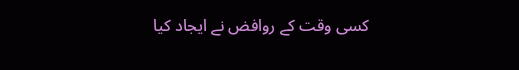کسی وقت کے روافض نے ایجاد کیا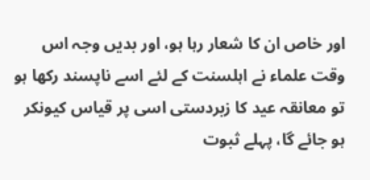اور خاص ان کا شعار رہا ہو، اور بدیں وجہ اس وقت علماء نے اہلسنت کے لئے اسے ناپسند رکھا ہو تو معانقہ عید کا زبردستی اسی پر قیاس کیونکر ہو جائے گا، پہلے ثبوت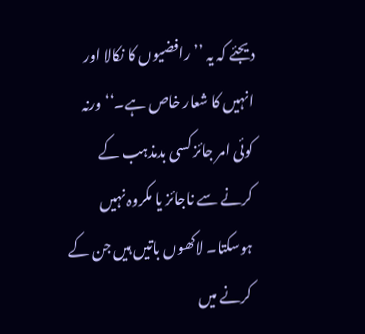دیجئے کہ یہ ’’رافضیوں کا نکالا اور انہیں کا شعار خاص ہے۔‘‘ ورنہ کوئی امر جائز کسی بدمذہب کے کرنے سے ناجائز یا مکروہ نہیں ہوسکتا۔ لاکھوں باتیں ہیں جن کے کرنے میں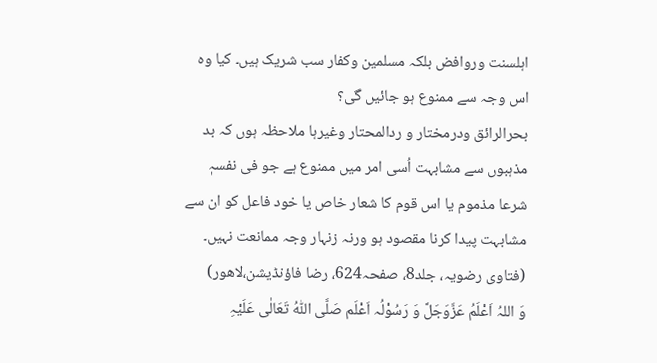اہلسنت وروافض بلکہ مسلمین وکفار سب شریک ہیں۔ کیا وہ اس وجہ سے ممنوع ہو جائیں گی؟
بحرالرائق ودرمختار و ردالمحتار وغیرہا ملاحظہ ہوں کہ بد مذہبوں سے مشابہت اُسی امر میں ممنوع ہے جو فی نفسہٖ شرعا مذموم یا اس قوم کا شعار خاص یا خود فاعل کو ان سے مشابہت پیدا کرنا مقصود ہو ورنہ زنہار وجہ ممانعت نہیں۔ (فتاوی رضویہ، جلد8، صفحہ624، رضا فاؤنڈیشن،لاهور)
وَ اللہُ اَعْلَمُ عَزَّوَجَلَّ وَ رَسُوْلُہ اَعْلَم صَلَّی اللّٰہُ تَعَالٰی عَلَیْہِ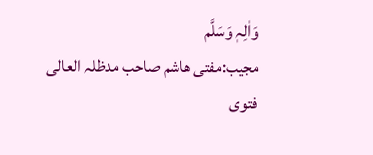وَاٰلِہٖ وَسَلَّم
مجیب:مفتی ھاشم صاحب مدظلہ العالی
فتوی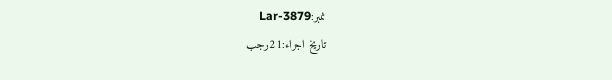نمبر:Lar-3879
تاریخ اجراء:21رجب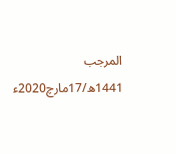المرجب 1441ھ/17مارچ2020ء